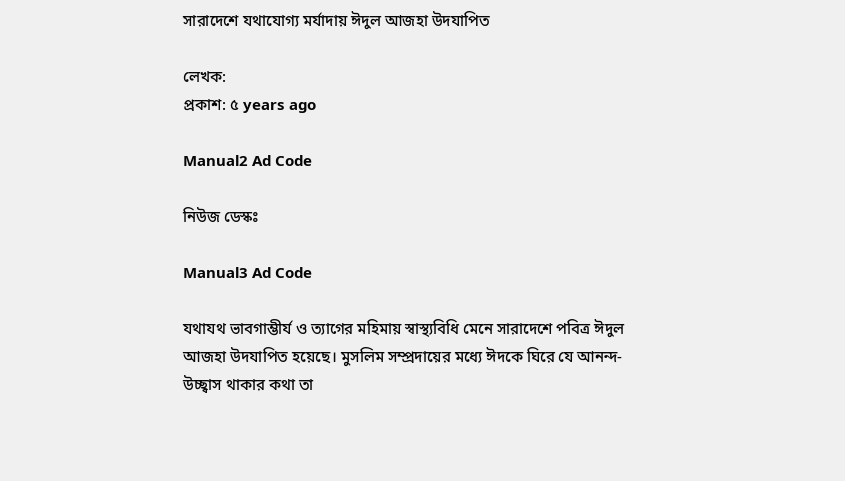সারাদেশে যথাযোগ্য মর্যাদায় ঈদুল আজহা উদযাপিত

লেখক:
প্রকাশ: ৫ years ago

Manual2 Ad Code

নিউজ ডেস্কঃ

Manual3 Ad Code

যথাযথ ভাবগাম্ভীর্য ও ত্যাগের মহিমায় স্বাস্থ্যবিধি মেনে সারাদেশে পবিত্র ঈদুল আজহা উদযাপিত হয়েছে। মুসলিম সম্প্রদায়ের মধ্যে ঈদকে ঘিরে যে আনন্দ-উচ্ছ্বাস থাকার কথা তা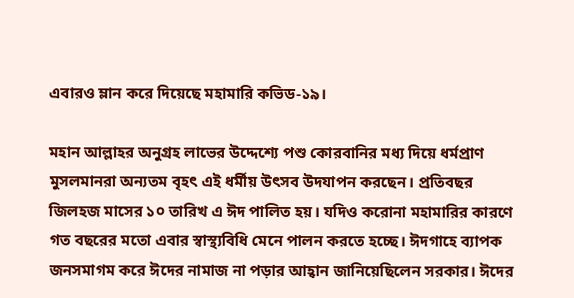এবারও ম্লান করে দিয়েছে মহামারি কভিড-১৯।

মহান আল্লাহর অনুগ্রহ লাভের উদ্দেশ্যে পশু কোরবানির মধ্য দিয়ে ধর্মপ্রাণ মুসলমানরা অন্যতম বৃহৎ এই ধর্মীয় উৎসব উদযাপন করছেন। প্রতিবছর জিলহজ মাসের ১০ তারিখ এ ঈদ পালিত হয়। যদিও করোনা মহামারির কারণে গত বছরের মতো এবার স্বাস্থ্যবিধি মেনে পালন করতে হচ্ছে। ঈদগাহে ব্যাপক জনসমাগম করে ঈদের নামাজ না পড়ার আহ্বান জানিয়েছিলেন সরকার। ঈদের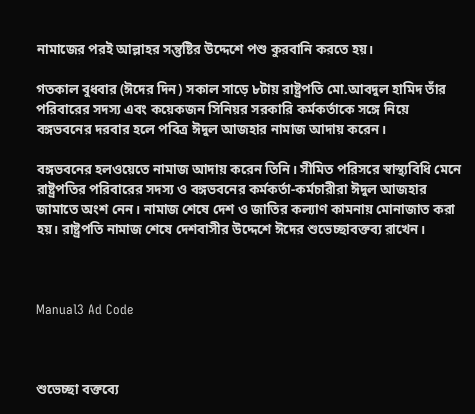নামাজের পরই আল্লাহর সন্তুষ্টির উদ্দেশে পশু কুরবানি করতে হয়।

গতকাল বুধবার (ঈদের দিন) সকাল সাড়ে ৮টায় রাষ্ট্রপতি মো.আবদুল হামিদ তাঁর পরিবারের সদস্য এবং কয়েকজন সিনিয়র সরকারি কর্মকর্তাকে সঙ্গে নিয়ে বঙ্গভবনের দরবার হলে পবিত্র ঈদুল আজহার নামাজ আদায় করেন।

বঙ্গভবনের হলওয়েতে নামাজ আদায় করেন তিনি। সীমিত পরিসরে স্বাস্থ্যবিধি মেনে রাষ্ট্রপতির পরিবারের সদস্য ও বঙ্গভবনের কর্মকর্তা-কর্মচারীরা ঈদুল আজহার জামাতে অংশ নেন। নামাজ শেষে দেশ ও জাতির কল্যাণ কামনায় মোনাজাত করা হয়। রাষ্ট্রপতি নামাজ শেষে দেশবাসীর উদ্দেশে ঈদের শুভেচ্ছাবক্তব্য রাখেন।



Manual3 Ad Code



শুভেচ্ছা বক্তব্যে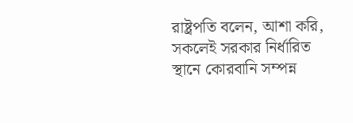রাষ্ট্রপতি বলেন, আশা করি, সকলেই সরকার নির্ধারিত স্থানে কোরবানি সম্পন্ন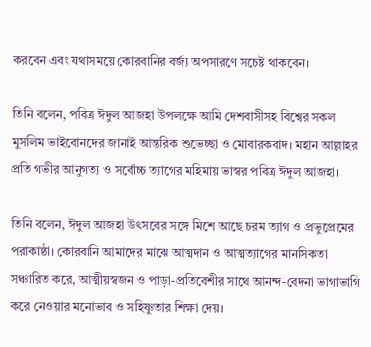করবেন এবং যথাসময়ে কোরবানির বর্জ্য অপসারণে সচেষ্ট থাকবেন।

তিনি বলেন, পবিত্র ঈদুল আজহা উপলক্ষে আমি দেশবাসীসহ বিশ্বের সকল মুসলিম ভাইবোনদের জানাই আন্তরিক শুভেচ্ছা ও মোবারকবাদ। মহান আল্লাহর প্রতি গভীর আনুগত্য ও সর্বোচ্চ ত্যাগের মহিমায় ভাস্বর পবিত্র ঈদুল আজহা।

তিনি বলেন, ঈদুল আজহা উৎসবের সঙ্গে মিশে আছে চরম ত্যাগ ও প্রভুপ্রেমের পরাকাষ্ঠা। কোরবানি আমাদের মাঝে আত্মদান ও আত্মত্যাগের মানসিকতা সঞ্চারিত করে, আত্মীয়স্বজন ও পাড়া-প্রতিবেশীর সাথে আনন্দ-বেদনা ভাগাভাগি করে নেওয়ার মনোভাব ও সহিষ্ণুতার শিক্ষা দেয়।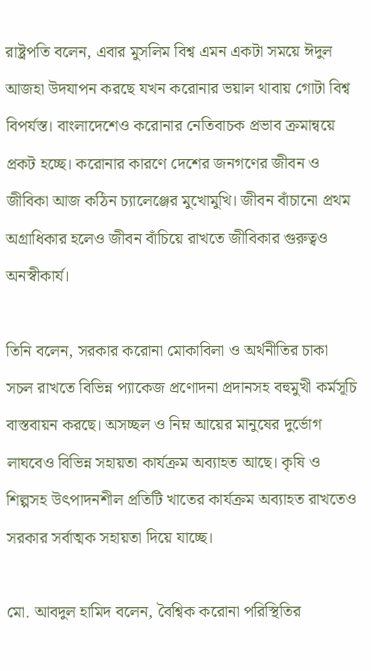রাষ্ট্রপতি বলেন, এবার মুসলিম বিশ্ব এমন একটা সময়ে ঈদুল আজহা উদযাপন করছে যখন করোনার ভয়াল থাবায় গোটা বিশ্ব বিপর্যস্ত। বাংলাদেশেও করোনার নেতিবাচক প্রভাব ক্রমান্বয়ে প্রকট হচ্ছে। করোনার কারণে দেশের জনগণের জীবন ও জীবিকা আজ কঠিন চ্যালেঞ্জের মুখোমুখি। জীবন বাঁচানো প্রথম অগ্রাধিকার হলেও জীবন বাঁচিয়ে রাখতে জীবিকার গুরুত্বও অনস্বীকার্য।

তিনি বলেন, সরকার করোনা মোকাবিলা ও অর্থনীতির চাকা সচল রাখতে বিভিন্ন প্যাকেজ প্রণোদনা প্রদানসহ বহুমুখী কর্মসূচি বাস্তবায়ন করছে। অসচ্ছল ও নিম্ন আয়ের মানুষের দুর্ভোগ লাঘবেও বিভিন্ন সহায়তা কার্যক্রম অব্যাহত আছে। কৃষি ও শিল্পসহ উৎপাদনশীল প্রতিটি খাতের কার্যক্রম অব্যাহত রাখতেও সরকার সর্বাত্মক সহায়তা দিয়ে যাচ্ছে।

মো. আবদুল হামিদ বলেন, বৈশ্বিক করোনা পরিস্থিতির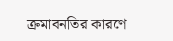ক্রমাবনতির কারণে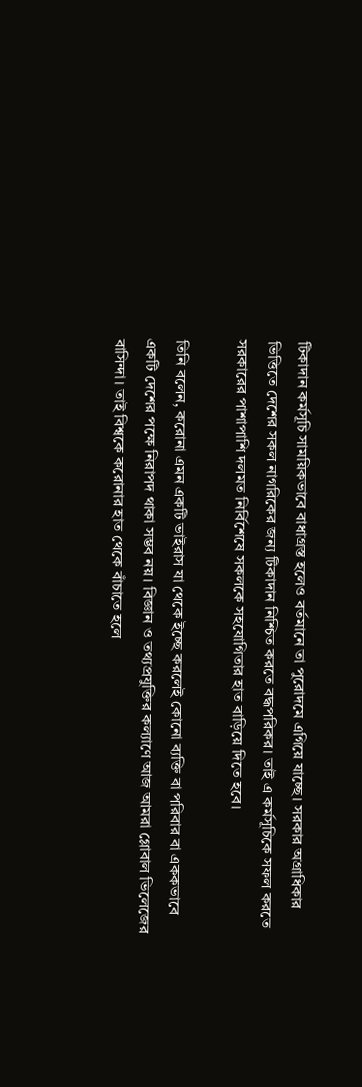টিকাদান কর্মসূচি সাময়িকভাবে বাধাগ্রস্ত হলেও বর্তমানে তা পুরোদমে এগিয়ে যাচ্ছে। সরকার অগ্রাধিকার ভিত্তিতে দেশের সকল নাগরিকের জন্য টিকাদান নিশ্চিত করতে বদ্ধপরিকর। তাই এ কর্মসূচিকে সফল করতে সরকারের পাশাপাশি দলমত নির্বিশেষে সকলকে সহযোগিতার হাত বাড়িয়ে দিতে হবে।

তিনি বলেন, করোনা এমন একটি ভাইরাস যা থেকে ইচ্ছে করলেই কোনো ব্যক্তি বা পরিবার বা এককভাবে একটি দেশের পক্ষে নিরাপদ থাকা সম্ভব নয়। বিজ্ঞান ও তথ্যপ্রযুক্তির কল্যাণে আজ আমরা গ্লোবাল ভিলেজের বাসিন্দা। তাই বিশ্বকে করোনার হাত থেকে বাঁচাতে হলে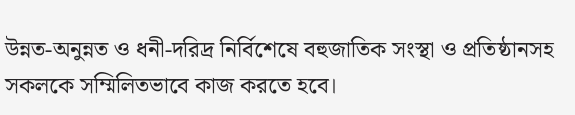উন্নত-অনুন্নত ও ধনী-দরিদ্র নির্বিশেষে বহুজাতিক সংস্থা ও প্রতিষ্ঠানসহ সকলকে সম্মিলিতভাবে কাজ করতে হবে।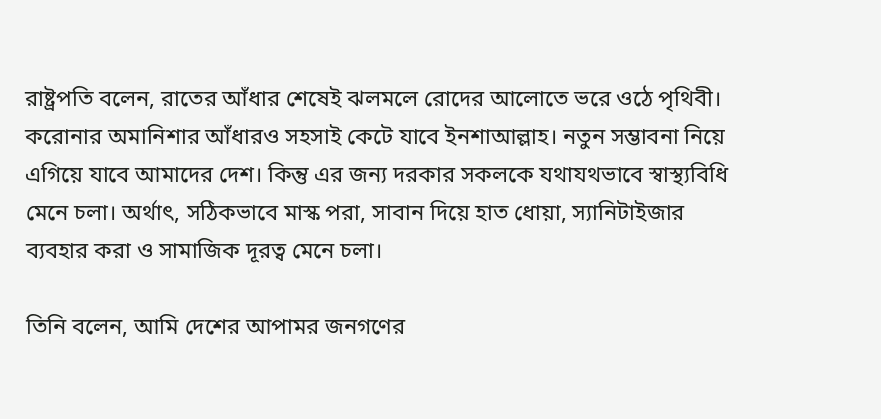রাষ্ট্রপতি বলেন, রাতের আঁধার শেষেই ঝলমলে রোদের আলোতে ভরে ওঠে পৃথিবী। করোনার অমানিশার আঁধারও সহসাই কেটে যাবে ইনশাআল্লাহ। নতুন সম্ভাবনা নিয়ে এগিয়ে যাবে আমাদের দেশ। কিন্তু এর জন্য দরকার সকলকে যথাযথভাবে স্বাস্থ্যবিধি মেনে চলা। অর্থাৎ, সঠিকভাবে মাস্ক পরা, সাবান দিয়ে হাত ধোয়া, স্যানিটাইজার ব্যবহার করা ও সামাজিক দূরত্ব মেনে চলা।

তিনি বলেন, আমি দেশের আপামর জনগণের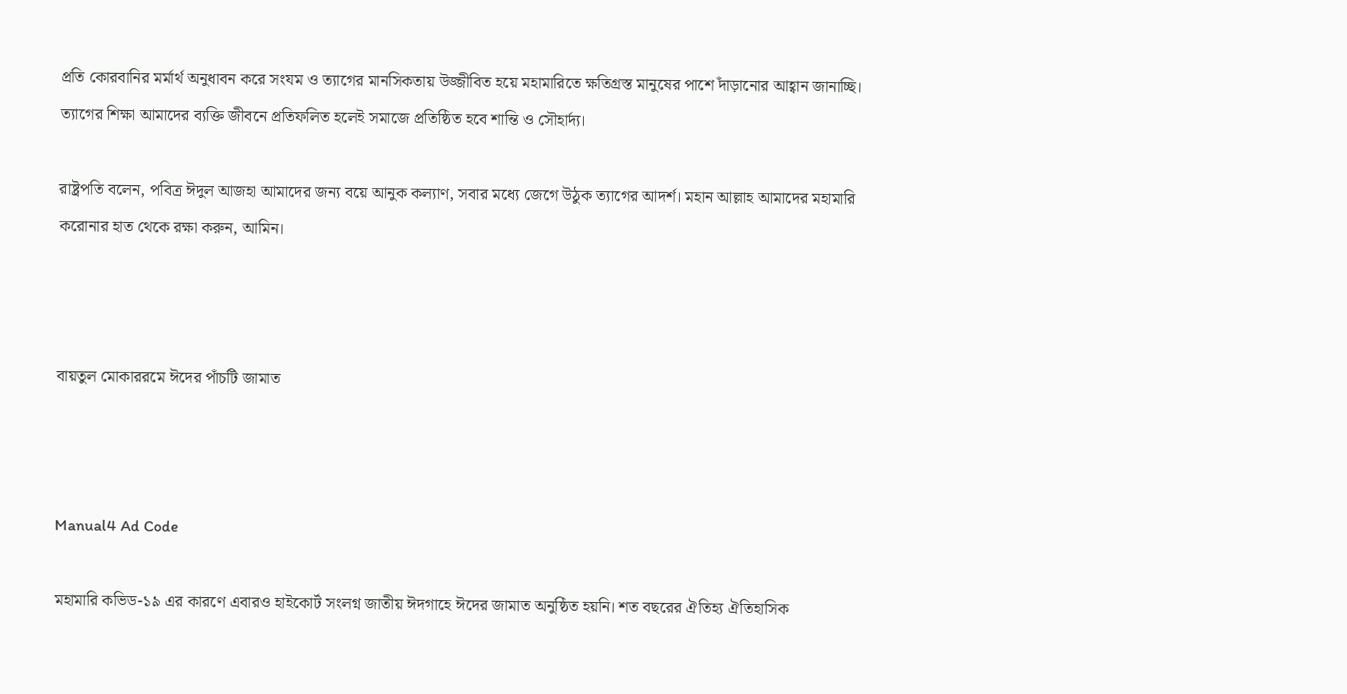প্রতি কোরবানির মর্মার্থ অনুধাবন করে সংযম ও ত্যাগের মানসিকতায় উজ্জীবিত হয়ে মহামারিতে ক্ষতিগ্রস্ত মানুষের পাশে দাঁড়ানোর আহ্বান জানাচ্ছি। ত্যাগের শিক্ষা আমাদের ব্যক্তি জীবনে প্রতিফলিত হলেই সমাজে প্রতিষ্ঠিত হবে শান্তি ও সৌহার্দ্য।

রাষ্ট্রপতি বলেন, পবিত্র ঈদুল আজহা আমাদের জন্য বয়ে আনুক কল্যাণ, সবার মধ্যে জেগে উঠুক ত্যাগের আদর্শ। মহান আল্লাহ আমাদের মহামারি করোনার হাত থেকে রক্ষা করুন, আমিন।



বায়তুল মোকাররমে ঈদের পাঁচটি জামাত



Manual4 Ad Code

মহামারি কভিড-১৯ এর কারণে এবারও হাইকোর্ট সংলগ্ন জাতীয় ঈদগাহে ঈদের জামাত অনুষ্ঠিত হয়নি। শত বছরের ঐতিহ্য ঐতিহাসিক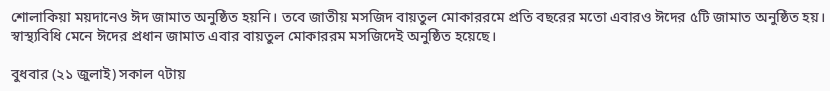শোলাকিয়া ময়দানেও ঈদ জামাত অনুষ্ঠিত হয়নি। তবে জাতীয় মসজিদ বায়তুল মোকাররমে প্রতি বছরের মতো এবারও ঈদের ৫টি জামাত অনুষ্ঠিত হয়। স্বাস্থ্যবিধি মেনে ঈদের প্রধান জামাত এবার বায়তুল মোকাররম মসজিদেই অনুষ্ঠিত হয়েছে।

বুধবার (২১ জুলাই) সকাল ৭টায়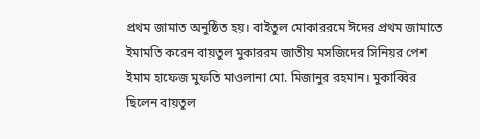প্রথম জামাত অনুষ্ঠিত হয়। বাইতুল মোকাররমে ঈদের প্রথম জামাতে ইমামতি করেন বায়তুল মুকাররম জাতীয় মসজিদের সিনিয়র পেশ ইমাম হাফেজ মুফতি মাওলানা মো. মিজানুর রহমান। মুকাব্বির ছিলেন বায়তুল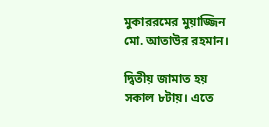মুকাররমের মুয়াজ্জিন মো. আতাউর রহমান।

দ্বিতীয় জামাত হয় সকাল ৮টায়। এতে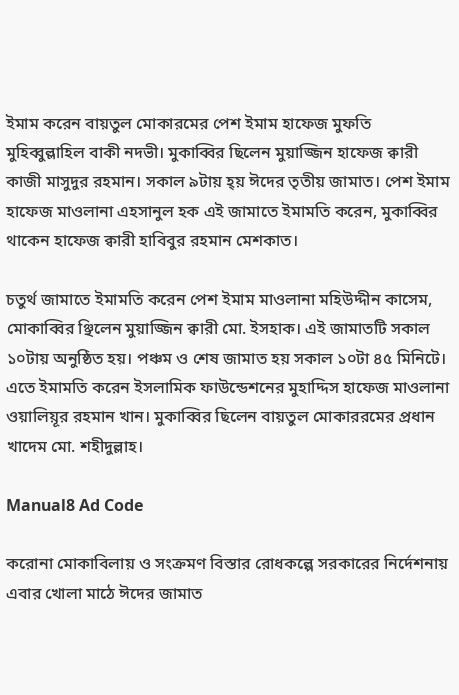ইমাম করেন বায়তুল মোকারমের পেশ ইমাম হাফেজ মুফতি মুহিব্বুল্লাহিল বাকী নদভী। মুকাব্বির ছিলেন মুয়াজ্জিন হাফেজ ক্বারী কাজী মাসুদুর রহমান। সকাল ৯টায় হ্য় ঈদের তৃতীয় জামাত। পেশ ইমাম হাফেজ মাওলানা এহসানুল হক এই জামাতে ইমামতি করেন, মুকাব্বির থাকেন হাফেজ ক্বারী হাবিবুর রহমান মেশকাত।

চতুর্থ জামাতে ইমামতি করেন পেশ ইমাম মাওলানা মহিউদ্দীন কাসেম, মোকাব্বির ঞ্ছিলেন মুয়াজ্জিন ক্বারী মো. ইসহাক। এই জামাতটি সকাল ১০টায় অনুষ্ঠিত হয়। পঞ্চম ও শেষ জামাত হয় সকাল ১০টা ৪৫ মিনিটে। এতে ইমামতি করেন ইসলামিক ফাউন্ডেশনের মুহাদ্দিস হাফেজ মাওলানা ওয়ালিয়ূর রহমান খান। মুকাব্বির ছিলেন বায়তুল মোকাররমের প্রধান খাদেম মো. শহীদুল্লাহ।

Manual8 Ad Code

করোনা মোকাবিলায় ও সংক্রমণ বিস্তার রোধকল্পে সরকারের নির্দেশনায় এবার খোলা মাঠে ঈদের জামাত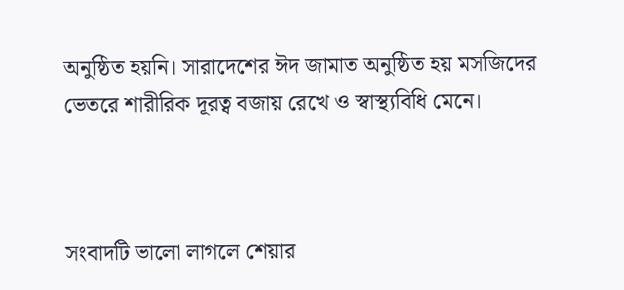অনুষ্ঠিত হয়নি। সারাদেশের ঈদ জামাত অনুষ্ঠিত হয় মসজিদের ভেতরে শারীরিক দূরত্ব বজায় রেখে ও স্বাস্থ্যবিধি মেনে।



সংবাদটি ভালো লাগলে শেয়ার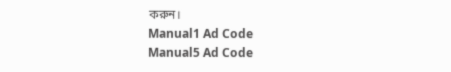করুন।
Manual1 Ad Code
Manual5 Ad Code